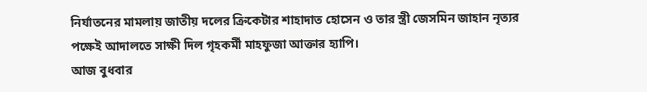নির্যাতনের মামলায় জাতীয় দলের ক্রিকেটার শাহাদাত হোসেন ও তার স্ত্রী জেসমিন জাহান নৃত্যর পক্ষেই আদালতে সাক্ষী দিল গৃহকর্মী মাহফুজা আক্তার হ্যাপি।
আজ বুধবার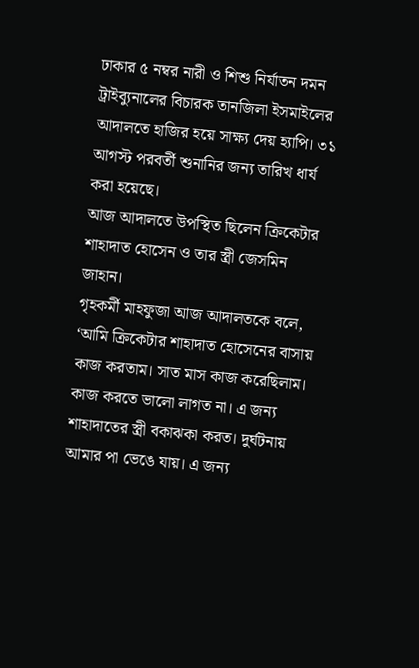ঢাকার ৫ নম্বর নারী ও শিশু নির্যাতন দমন ট্রাইব্যুনালের বিচারক তানজিলা ইসমাইলের আদালতে হাজির হয়ে সাক্ষ্য দেয় হ্যাপি। ৩১ আগস্ট পরবর্তী শুনানির জন্য তারিখ ধার্য করা হয়েছে।
আজ আদালতে উপস্থিত ছিলেন ক্রিকেটার শাহাদাত হোসেন ও তার স্ত্রী জেসমিন জাহান।
গৃহকর্মী মাহফুজা আজ আদালতকে বলে, ‘আমি ক্রিকেটার শাহাদাত হোসেনের বাসায় কাজ করতাম। সাত মাস কাজ করেছিলাম। কাজ করতে ভালো লাগত না। এ জন্য শাহাদাতের স্ত্রী বকাঝকা করত। দুর্ঘটনায় আমার পা ভেঙে যায়। এ জন্য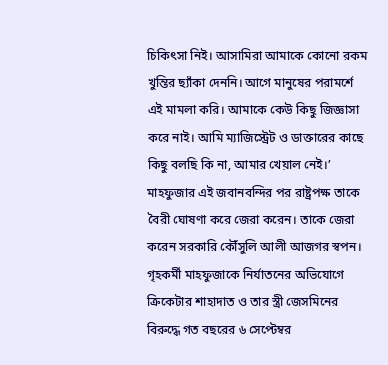চিকিৎসা নিই। আসামিরা আমাকে কোনো রকম খুন্তির ছ্যাঁকা দেননি। আগে মানুষের পরামর্শে এই মামলা করি। আমাকে কেউ কিছু জিজ্ঞাসা করে নাই। আমি ম্যাজিস্ট্রেট ও ডাক্তারের কাছে কিছু বলছি কি না, আমার খেয়াল নেই।’
মাহফুজার এই জবানবন্দির পর রাষ্ট্রপক্ষ তাকে বৈরী ঘোষণা করে জেরা করেন। তাকে জেরা করেন সরকারি কৌঁসুলি আলী আজগর স্বপন।
গৃহকর্মী মাহফুজাকে নির্যাতনের অভিযোগে ক্রিকেটার শাহাদাত ও তার স্ত্রী জেসমিনের বিরুদ্ধে গত বছরের ৬ সেপ্টেম্বর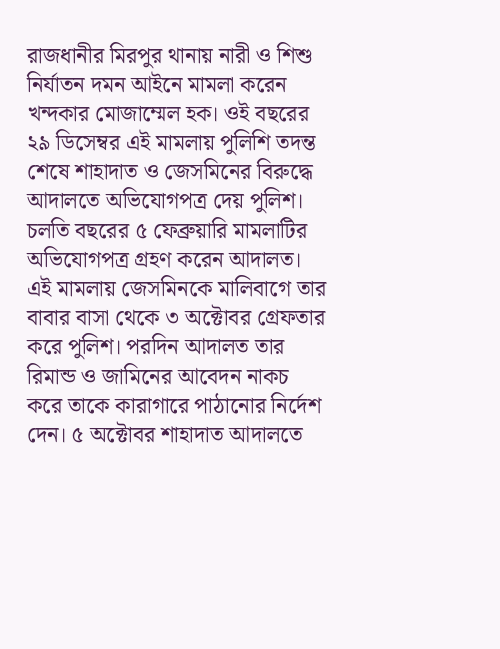রাজধানীর মিরপুর থানায় নারী ও শিশু নির্যাতন দমন আইনে মামলা করেন খন্দকার মোজাম্মেল হক। ওই বছরের ২৯ ডিসেম্বর এই মামলায় পুলিশি তদন্ত শেষে শাহাদাত ও জেসমিনের বিরুদ্ধে আদালতে অভিযোগপত্র দেয় পুলিশ। চলতি বছরের ৫ ফেব্রুয়ারি মামলাটির অভিযোগপত্র গ্রহণ করেন আদালত। এই মামলায় জেসমিনকে মালিবাগে তার বাবার বাসা থেকে ৩ অক্টোবর গ্রেফতার করে পুলিশ। পরদিন আদালত তার রিমান্ড ও জামিনের আবেদন নাকচ করে তাকে কারাগারে পাঠানোর নির্দেশ দেন। ৫ অক্টোবর শাহাদাত আদালতে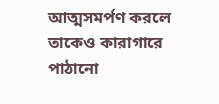আত্মসমর্পণ করলে তাকেও কারাগারে পাঠানো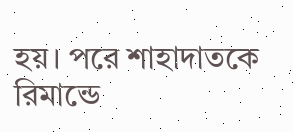হয়। পরে শাহাদাতকে রিমান্ডে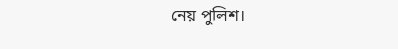নেয় পুলিশ।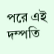পরে এই দম্পতি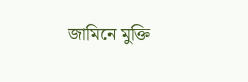জামিনে মুক্তি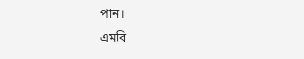পান।
এমবি